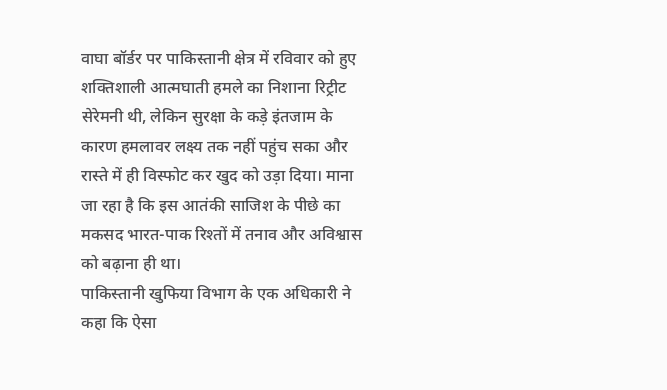वाघा बॉर्डर पर पाकिस्तानी क्षेत्र में रविवार को हुए शक्तिशाली आत्मघाती हमले का निशाना रिट्रीट सेरेमनी थी, लेकिन सुरक्षा के कड़े इंतजाम के कारण हमलावर लक्ष्य तक नहीं पहुंच सका और रास्ते में ही विस्फोट कर खुद को उड़ा दिया। माना जा रहा है कि इस आतंकी साजिश के पीछे का मकसद भारत-पाक रिश्तों में तनाव और अविश्वास को बढ़ाना ही था।
पाकिस्तानी खुफिया विभाग के एक अधिकारी ने कहा कि ऐसा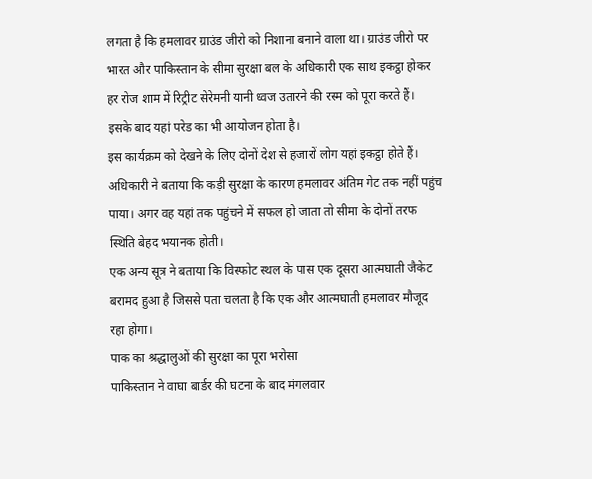लगता है कि हमलावर ग्राउंड जीरो को निशाना बनाने वाला था। ग्राउंड जीरो पर भारत और पाकिस्तान के सीमा सुरक्षा बल के अधिकारी एक साथ इकट्ठा होकर हर रोज शाम में रिट्रीट सेरेमनी यानी ध्वज उतारने की रस्म को पूरा करते हैं। इसके बाद यहां परेड का भी आयोजन होता है।
इस कार्यक्रम को देखने के लिए दोनों देश से हजारों लोग यहां इकट्ठा होते हैं। अधिकारी ने बताया कि कड़ी सुरक्षा के कारण हमलावर अंतिम गेट तक नहीं पहुंच पाया। अगर वह यहां तक पहुंचने में सफल हो जाता तो सीमा के दोनों तरफ स्थिति बेहद भयानक होती।
एक अन्य सूत्र ने बताया कि विस्फोट स्थल के पास एक दूसरा आत्मघाती जैकेट बरामद हुआ है जिससे पता चलता है कि एक और आत्मघाती हमलावर मौजूद रहा होगा।
पाक का श्रद्धालुओं की सुरक्षा का पूरा भरोसा
पाकिस्तान ने वाघा बार्डर की घटना के बाद मंगलवार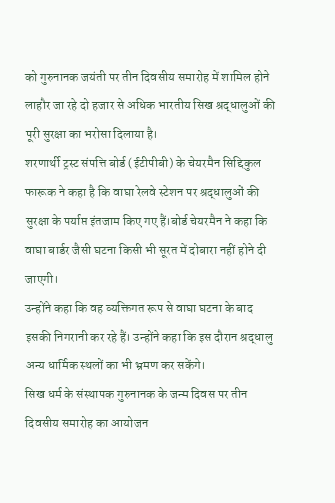को गुरुनानक जयंती पर तीन दिवसीय समारोह में शामिल होने लाहौर जा रहे दो हजार से अधिक भारतीय सिख श्रद्धालुओं की पूरी सुरक्षा का भरोसा दिलाया है।
शरणार्थी ट्रस्ट संपत्ति बोर्ड (ईटीपीबी) के चेयरमैन सिद्दिकुल फारूक ने कहा है कि वाघा रेलवे स्टेशन पर श्रद्धालुओं की सुरक्षा के पर्याप्त इंतजाम किए गए हैं।बोर्ड चेयरमैन ने कहा कि वाघा बार्डर जैसी घटना किसी भी सूरत में दोबारा नहीं होने दी जाएगी।
उन्होंने कहा कि वह व्यक्तिगत रूप से वाघा घटना के बाद इसकी निगरानी कर रहे हैं। उन्होंने कहा कि इस दौरान श्रद्धालु अन्य धार्मिक स्थलों का भी भ्रमण कर सकेंगे।
सिख धर्म के संस्थापक गुरुनानक के जन्म दिवस पर तीन दिवसीय समारोह का आयोजन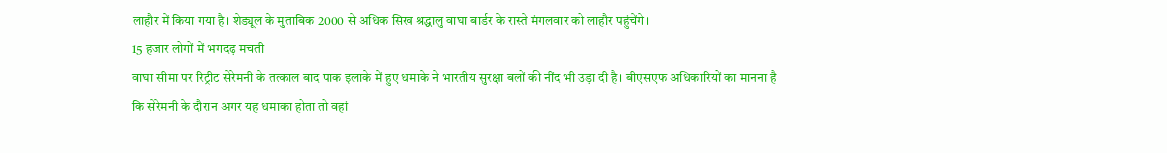लाहौर में किया गया है। शेड्यूल के मुताबिक 2000 से अधिक सिख श्रद्धालु वाघा बार्डर के रास्ते मंगलवार को लाहौर पहुंचेंगे।
15 हजार लोगों में भगदढ़ मचती
वाघा सीमा पर रिट्रीट सेरेमनी के तत्काल बाद पाक इलाके में हुए धमाके ने भारतीय सुरक्षा बलों की नींद भी उड़ा दी है। बीएसएफ अधिकारियों का मानना है कि सेरेमनी के दौरान अगर यह धमाका होता तो वहां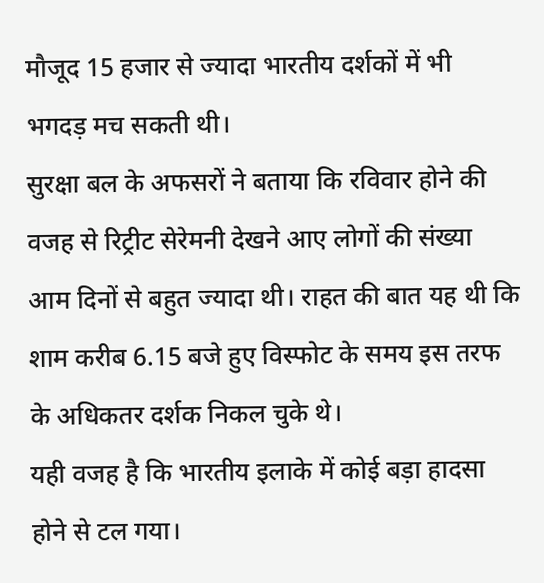मौजूद 15 हजार से ज्यादा भारतीय दर्शकों में भी भगदड़ मच सकती थी।
सुरक्षा बल के अफसरों ने बताया कि रविवार होने की वजह से रिट्रीट सेरेमनी देखने आए लोगों की संख्या आम दिनों से बहुत ज्यादा थी। राहत की बात यह थी कि शाम करीब 6.15 बजे हुए विस्फोट के समय इस तरफ के अधिकतर दर्शक निकल चुके थे।
यही वजह है कि भारतीय इलाके में कोई बड़ा हादसा होने से टल गया।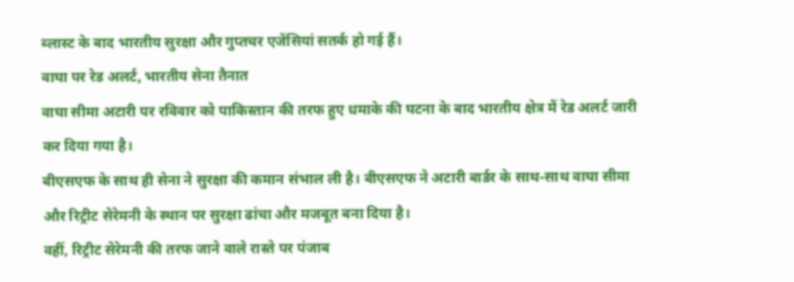ब्लास्ट के बाद भारतीय सुरक्षा और गुप्तचर एजेंसियां सतर्क हो गई हैं।
वाघा पर रेड अलर्ट, भारतीय सेना तैनात
वाघा सीमा अटारी पर रविवार को पाकिस्तान की तरफ हुए धमाके की घटना के बाद भारतीय क्षेत्र में रेड अलर्ट जारी कर दिया गया है।
बीएसएफ के साथ ही सेना ने सुरक्षा की कमान संभाल ली है। बीएसएफ ने अटारी बार्डर के साथ-साथ वाघा सीमा और रिट्रीट सेरेमनी के स्थान पर सुरक्षा ढांचा और मजबूत बना दिया है।
वहीं, रिट्रीट सेरेमनी की तरफ जाने वाले रास्ते पर पंजाब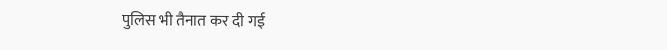पुलिस भी तैनात कर दी गई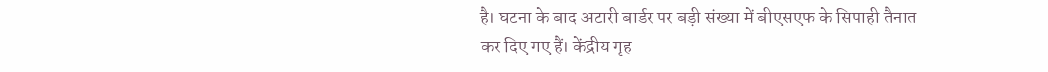है। घटना के बाद अटारी बार्डर पर बड़ी संख्या में बीएसएफ के सिपाही तैनात कर दिए गए हैं। केंद्रीय गृह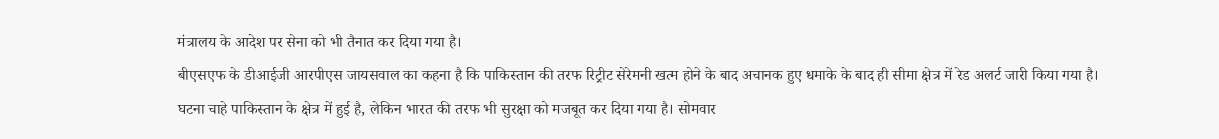मंत्रालय के आदेश पर सेना को भी तैनात कर दिया गया है।
बीएसएफ के डीआईजी आरपीएस जायसवाल का कहना है कि पाकिस्तान की तरफ रिट्रीट सेरेमनी खत्म होने के बाद अचानक हुए धमाके के बाद ही सीमा क्षेत्र में रेड अलर्ट जारी किया गया है।
घटना चाहे पाकिस्तान के क्षेत्र में हुई है, लेकिन भारत की तरफ भी सुरक्षा को मजबूत कर दिया गया है। सोमवार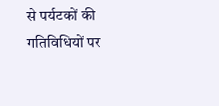से पर्यटकों की गतिविधियों पर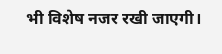भी विशेष नजर रखी जाएगी।